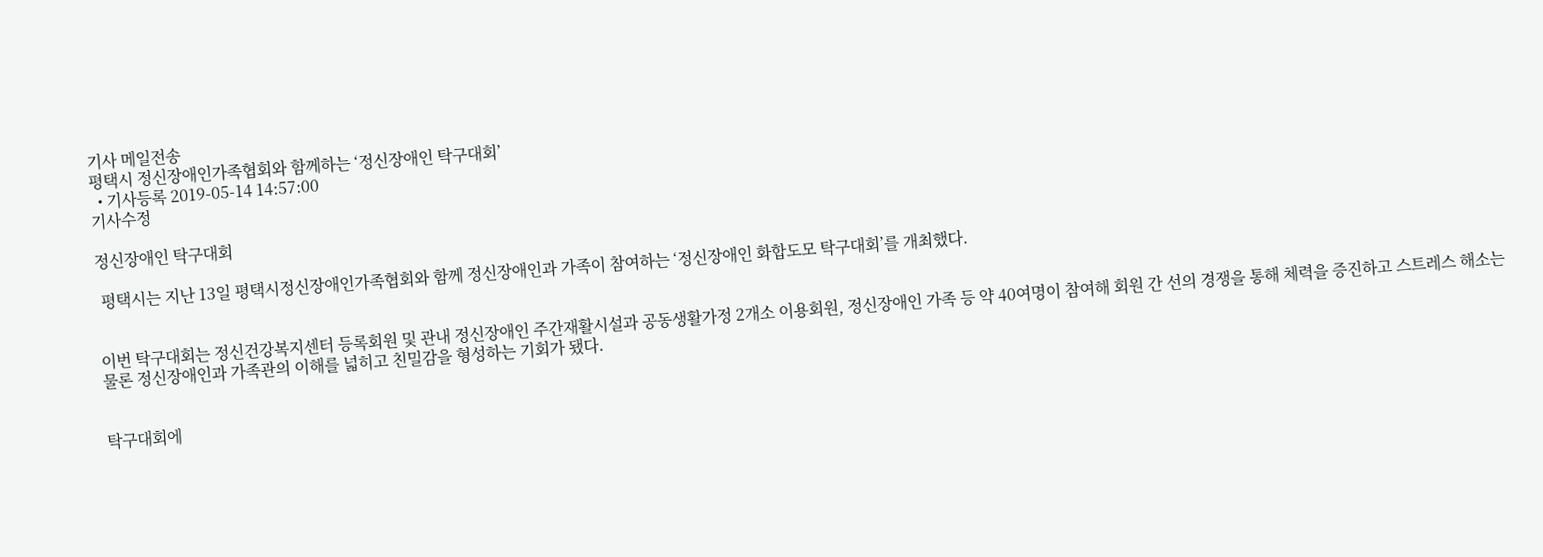기사 메일전송
평택시 정신장애인가족협회와 함께하는 ‘정신장애인 탁구대회’
  • 기사등록 2019-05-14 14:57:00
기사수정

정신장애인 탁구대회

 평택시는 지난 13일 평택시정신장애인가족협회와 함께 정신장애인과 가족이 참여하는 ‘정신장애인 화합도모 탁구대회’를 개최했다.


이번 탁구대회는 정신건강복지센터 등록회원 및 관내 정신장애인 주간재활시설과 공동생활가정 2개소 이용회원, 정신장애인 가족 등 약 40여명이 참여해 회원 간 선의 경쟁을 통해 체력을 증진하고 스트레스 해소는 물론 정신장애인과 가족관의 이해를 넓히고 친밀감을 형성하는 기회가 됐다.


탁구대회에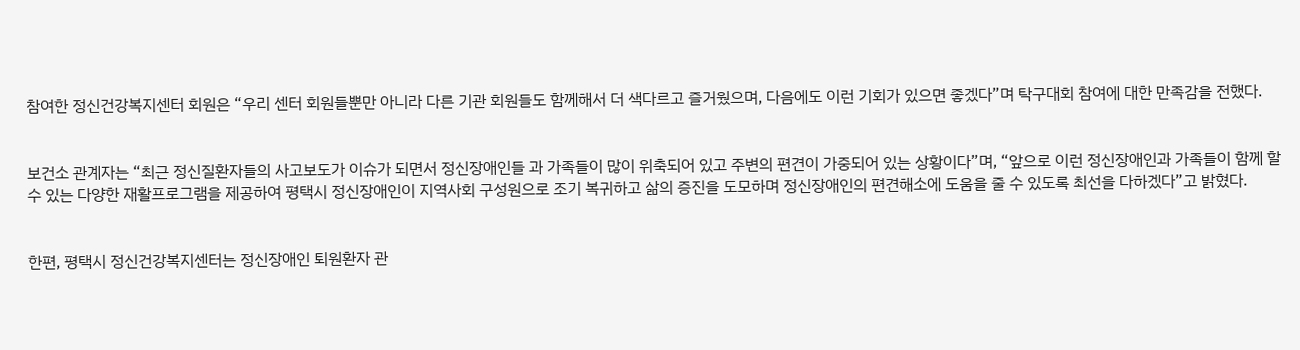참여한 정신건강복지센터 회원은 “우리 센터 회원들뿐만 아니라 다른 기관 회원들도 함께해서 더 색다르고 즐거웠으며, 다음에도 이런 기회가 있으면 좋겠다”며 탁구대회 참여에 대한 만족감을 전했다.


보건소 관계자는 “최근 정신질환자들의 사고보도가 이슈가 되면서 정신장애인들 과 가족들이 많이 위축되어 있고 주변의 편견이 가중되어 있는 상황이다”며, “앞으로 이런 정신장애인과 가족들이 함께 할 수 있는 다양한 재활프로그램을 제공하여 평택시 정신장애인이 지역사회 구성원으로 조기 복귀하고 삶의 증진을 도모하며 정신장애인의 편견해소에 도움을 줄 수 있도록 최선을 다하겠다”고 밝혔다.


한편, 평택시 정신건강복지센터는 정신장애인 퇴원환자 관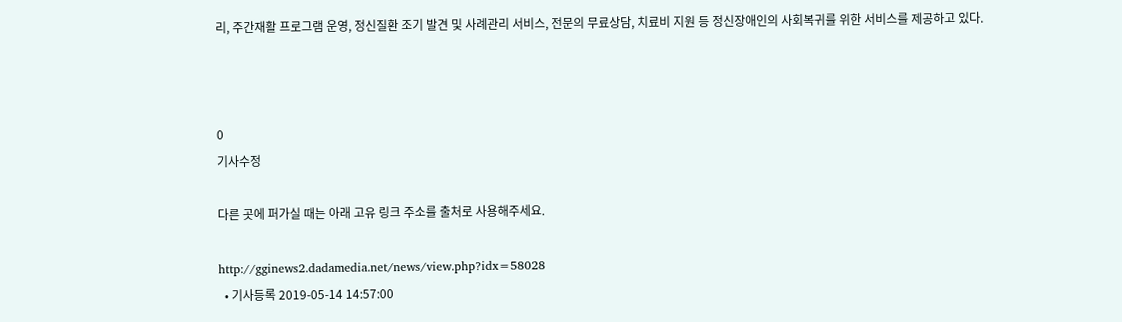리, 주간재활 프로그램 운영, 정신질환 조기 발견 및 사례관리 서비스, 전문의 무료상담, 치료비 지원 등 정신장애인의 사회복귀를 위한 서비스를 제공하고 있다.



0
기사수정

다른 곳에 퍼가실 때는 아래 고유 링크 주소를 출처로 사용해주세요.

http://gginews2.dadamedia.net/news/view.php?idx=58028
  • 기사등록 2019-05-14 14:57:00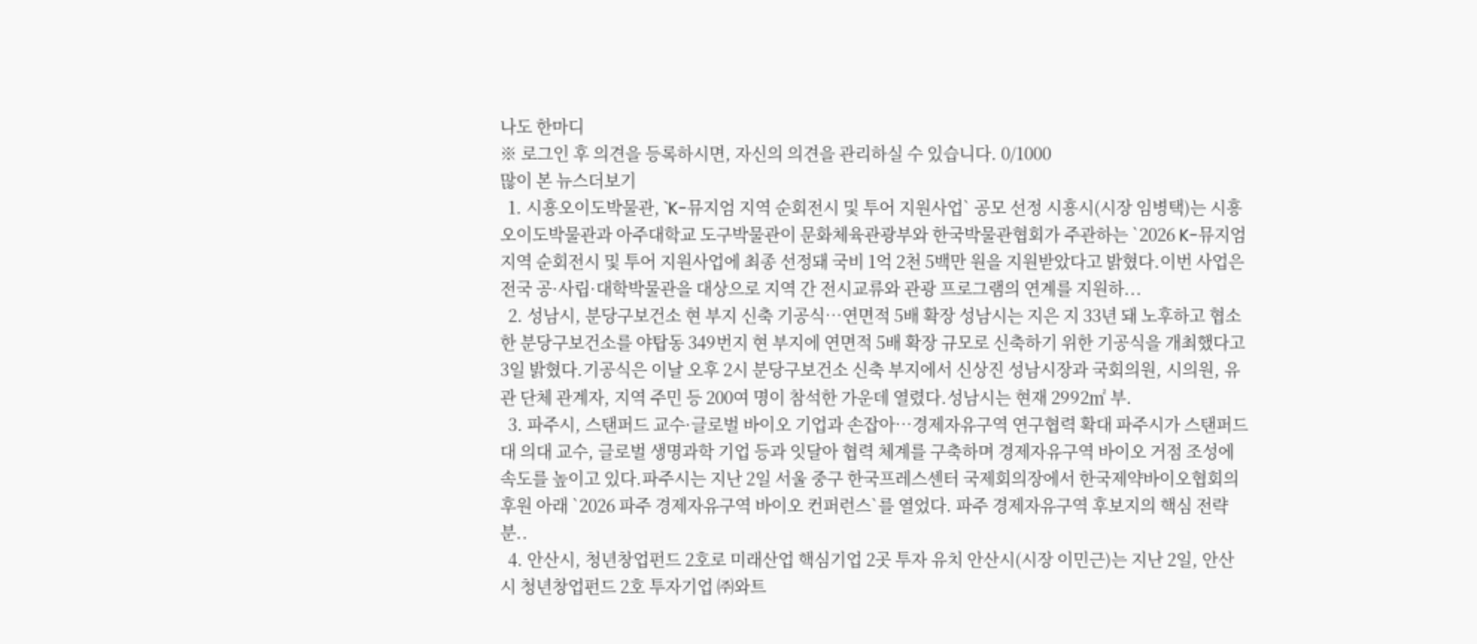나도 한마디
※ 로그인 후 의견을 등록하시면, 자신의 의견을 관리하실 수 있습니다. 0/1000
많이 본 뉴스더보기
  1. 시흥오이도박물관, `K-뮤지엄 지역 순회전시 및 투어 지원사업` 공모 선정 시흥시(시장 임병택)는 시흥오이도박물관과 아주대학교 도구박물관이 문화체육관광부와 한국박물관협회가 주관하는 `2026 K-뮤지엄 지역 순회전시 및 투어 지원사업에 최종 선정돼 국비 1억 2천 5백만 원을 지원받았다고 밝혔다.이번 사업은 전국 공·사립·대학박물관을 대상으로 지역 간 전시교류와 관광 프로그램의 연계를 지원하...
  2. 성남시, 분당구보건소 현 부지 신축 기공식…연면적 5배 확장 성남시는 지은 지 33년 돼 노후하고 협소한 분당구보건소를 야탑동 349번지 현 부지에 연면적 5배 확장 규모로 신축하기 위한 기공식을 개최했다고 3일 밝혔다.기공식은 이날 오후 2시 분당구보건소 신축 부지에서 신상진 성남시장과 국회의원, 시의원, 유관 단체 관계자, 지역 주민 등 200여 명이 참석한 가운데 열렸다.성남시는 현재 2992㎡ 부.
  3. 파주시, 스탠퍼드 교수·글로벌 바이오 기업과 손잡아…경제자유구역 연구협력 확대 파주시가 스탠퍼드대 의대 교수, 글로벌 생명과학 기업 등과 잇달아 협력 체계를 구축하며 경제자유구역 바이오 거점 조성에 속도를 높이고 있다.파주시는 지난 2일 서울 중구 한국프레스센터 국제회의장에서 한국제약바이오협회의 후원 아래 `2026 파주 경제자유구역 바이오 컨퍼런스`를 열었다. 파주 경제자유구역 후보지의 핵심 전략 분..
  4. 안산시, 청년창업펀드 2호로 미래산업 핵심기업 2곳 투자 유치 안산시(시장 이민근)는 지난 2일, 안산시 청년창업펀드 2호 투자기업 ㈜와트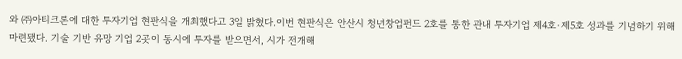와 ㈜아티크론에 대한 투자기업 현판식을 개최했다고 3일 밝혔다.이번 현판식은 안산시 청년창업펀드 2호를 통한 관내 투자기업 제4호·제5호 성과를 기념하기 위해 마련됐다. 기술 기반 유망 기업 2곳이 동시에 투자를 받으면서, 시가 전개해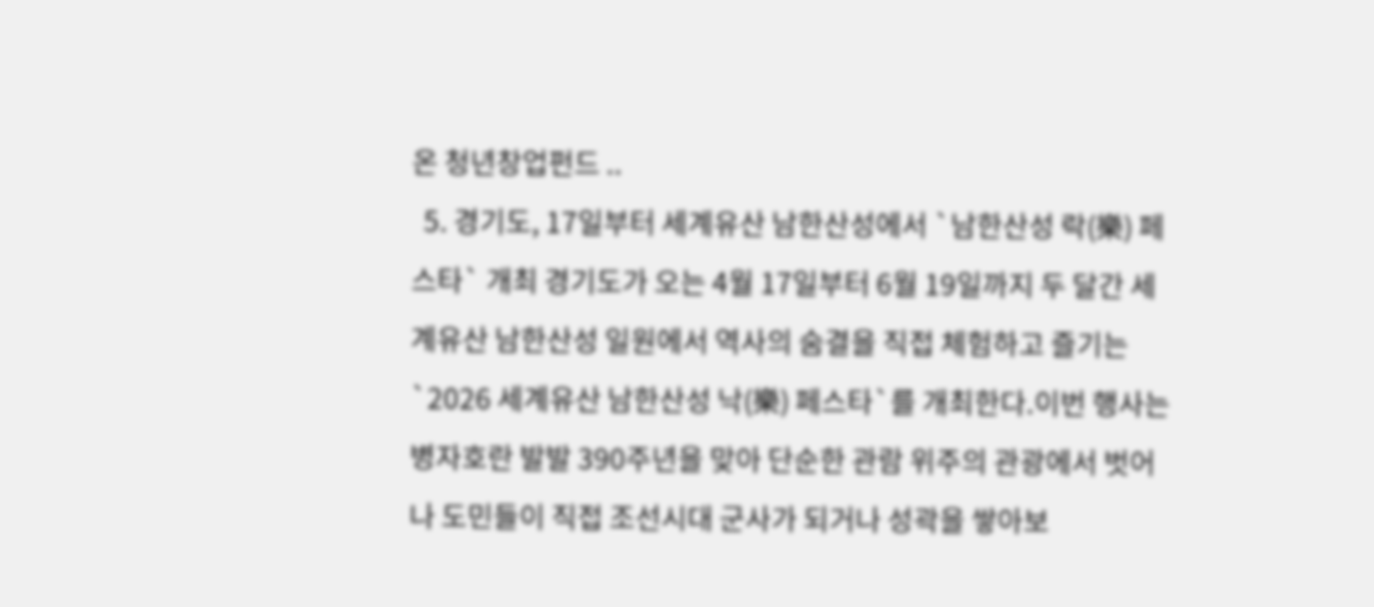온 청년창업펀드 ..
  5. 경기도, 17일부터 세계유산 남한산성에서 `남한산성 락(樂) 페스타` 개최 경기도가 오는 4월 17일부터 6월 19일까지 두 달간 세계유산 남한산성 일원에서 역사의 숨결을 직접 체험하고 즐기는 `2026 세계유산 남한산성 낙(樂) 페스타`를 개최한다.이번 행사는 병자호란 발발 390주년을 맞아 단순한 관람 위주의 관광에서 벗어나 도민들이 직접 조선시대 군사가 되거나 성곽을 쌓아보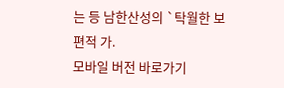는 등 남한산성의 `탁월한 보편적 가.
모바일 버전 바로가기